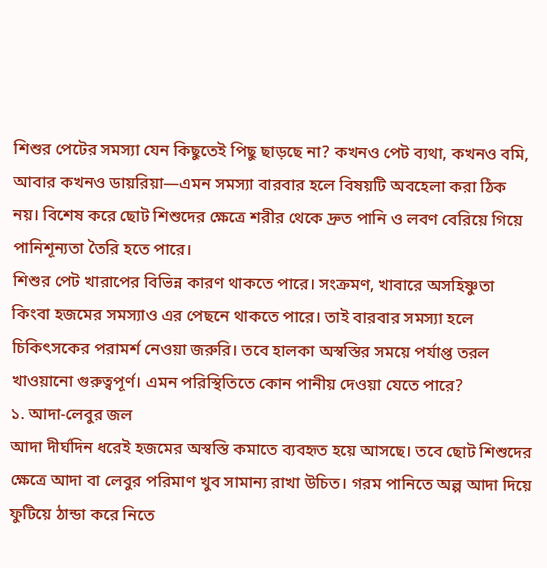শিশুর পেটের সমস্যা যেন কিছুতেই পিছু ছাড়ছে না? কখনও পেট ব্যথা, কখনও বমি, আবার কখনও ডায়রিয়া—এমন সমস্যা বারবার হলে বিষয়টি অবহেলা করা ঠিক নয়। বিশেষ করে ছোট শিশুদের ক্ষেত্রে শরীর থেকে দ্রুত পানি ও লবণ বেরিয়ে গিয়ে পানিশূন্যতা তৈরি হতে পারে।
শিশুর পেট খারাপের বিভিন্ন কারণ থাকতে পারে। সংক্রমণ, খাবারে অসহিষ্ণুতা কিংবা হজমের সমস্যাও এর পেছনে থাকতে পারে। তাই বারবার সমস্যা হলে চিকিৎসকের পরামর্শ নেওয়া জরুরি। তবে হালকা অস্বস্তির সময়ে পর্যাপ্ত তরল খাওয়ানো গুরুত্বপূর্ণ। এমন পরিস্থিতিতে কোন পানীয় দেওয়া যেতে পারে?
১. আদা-লেবুর জল
আদা দীর্ঘদিন ধরেই হজমের অস্বস্তি কমাতে ব্যবহৃত হয়ে আসছে। তবে ছোট শিশুদের ক্ষেত্রে আদা বা লেবুর পরিমাণ খুব সামান্য রাখা উচিত। গরম পানিতে অল্প আদা দিয়ে ফুটিয়ে ঠান্ডা করে নিতে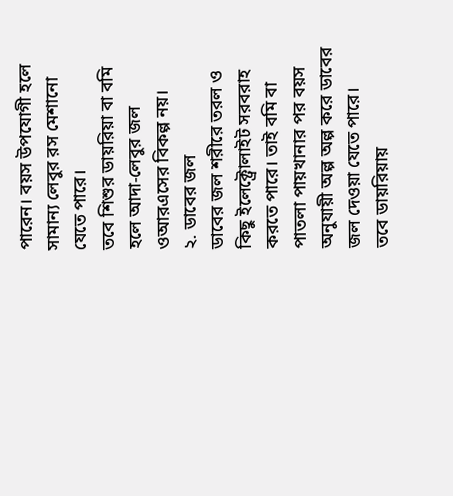পারেন। বয়স উপযোগী হলে সামান্য লেবুর রস মেশানো যেতে পারে।
তবে শিশুর ডায়রিয়া বা বমি হলে আদা-লেবুর জল ওআরএসের বিকল্প নয়।
২. ডাবের জল
ডাবের জল শরীরে তরল ও কিছু ইলেক্ট্রোলাইট সরবরাহ করতে পারে। তাই বমি বা পাতলা পায়খানার পর বয়স অনুযায়ী অল্প অল্প করে ডাবের জল দেওয়া যেতে পারে।
তবে ডায়রিয়ায়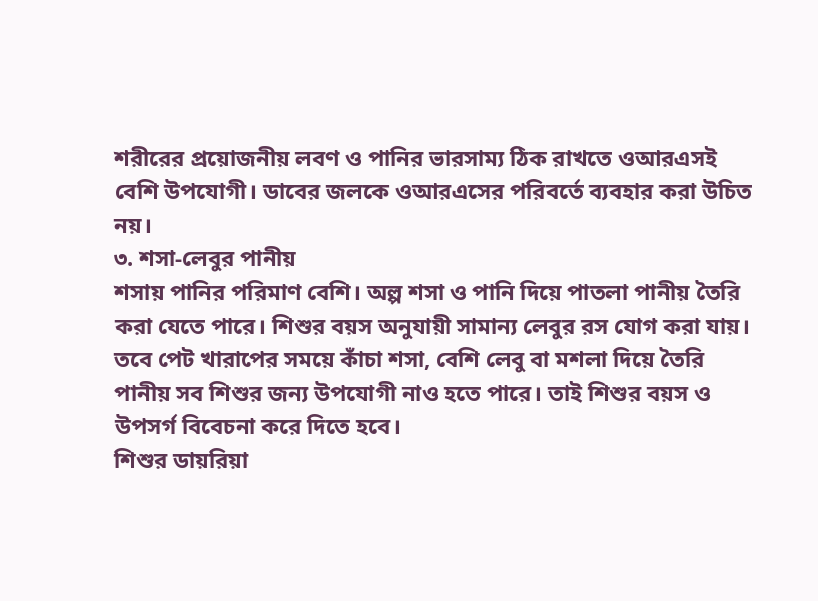শরীরের প্রয়োজনীয় লবণ ও পানির ভারসাম্য ঠিক রাখতে ওআরএসই বেশি উপযোগী। ডাবের জলকে ওআরএসের পরিবর্তে ব্যবহার করা উচিত নয়।
৩. শসা-লেবুর পানীয়
শসায় পানির পরিমাণ বেশি। অল্প শসা ও পানি দিয়ে পাতলা পানীয় তৈরি করা যেতে পারে। শিশুর বয়স অনুযায়ী সামান্য লেবুর রস যোগ করা যায়।
তবে পেট খারাপের সময়ে কাঁচা শসা, বেশি লেবু বা মশলা দিয়ে তৈরি পানীয় সব শিশুর জন্য উপযোগী নাও হতে পারে। তাই শিশুর বয়স ও উপসর্গ বিবেচনা করে দিতে হবে।
শিশুর ডায়রিয়া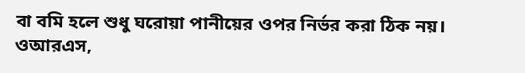বা বমি হলে শুধু ঘরোয়া পানীয়ের ওপর নির্ভর করা ঠিক নয়। ওআরএস,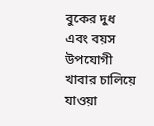বুকের দুধ এবং বয়স উপযোগী খাবার চালিয়ে যাওয়া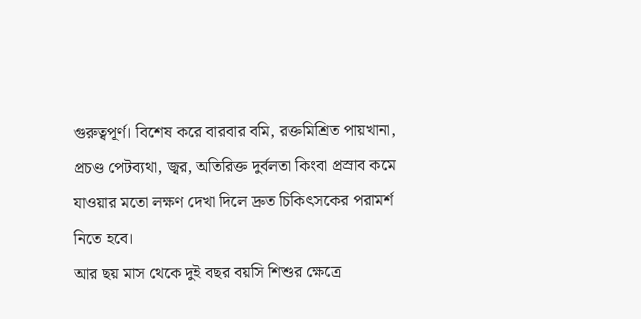গুরুত্বপূর্ণ। বিশেষ করে বারবার বমি, রক্তমিশ্রিত পায়খানা, প্রচণ্ড পেটব্যথা, জ্বর, অতিরিক্ত দুর্বলতা কিংবা প্রস্রাব কমে যাওয়ার মতো লক্ষণ দেখা দিলে দ্রুত চিকিৎসকের পরামর্শ নিতে হবে।
আর ছয় মাস থেকে দুই বছর বয়সি শিশুর ক্ষেত্রে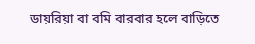ডায়রিয়া বা বমি বারবার হলে বাড়িতে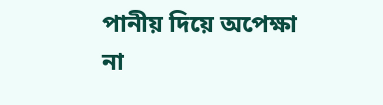পানীয় দিয়ে অপেক্ষা না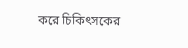করে চিকিৎসকের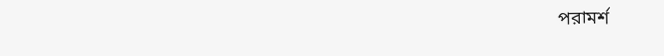পরামর্শ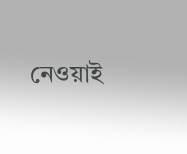নেওয়াই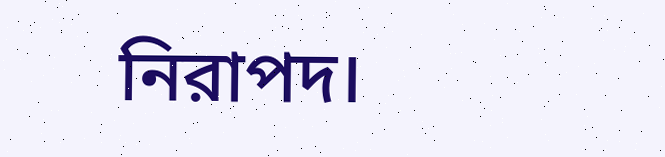নিরাপদ।